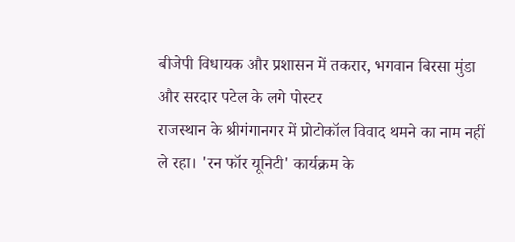बीजेपी विधायक और प्रशासन में तकरार, भगवान बिरसा मुंडा और सरदार पटेल के लगे पोस्टर
राजस्थान के श्रीगंगानगर में प्रोटोकॉल विवाद थमने का नाम नहीं ले रहा। 'रन फॉर यूनिटी' कार्यक्रम के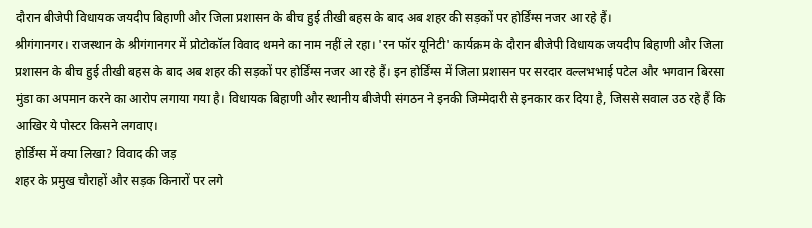दौरान बीजेपी विधायक जयदीप बिहाणी और जिला प्रशासन के बीच हुई तीखी बहस के बाद अब शहर की सड़कों पर होर्डिंग्स नजर आ रहे हैं।
श्रीगंगानगर। राजस्थान के श्रीगंगानगर में प्रोटोकॉल विवाद थमने का नाम नहीं ले रहा। 'रन फॉर यूनिटी' कार्यक्रम के दौरान बीजेपी विधायक जयदीप बिहाणी और जिला प्रशासन के बीच हुई तीखी बहस के बाद अब शहर की सड़कों पर होर्डिंग्स नजर आ रहे हैं। इन होर्डिंग्स में जिला प्रशासन पर सरदार वल्लभभाई पटेल और भगवान बिरसा मुंडा का अपमान करने का आरोप लगाया गया है। विधायक बिहाणी और स्थानीय बीजेपी संगठन ने इनकी जिम्मेदारी से इनकार कर दिया है, जिससे सवाल उठ रहे हैं कि आखिर ये पोस्टर किसने लगवाए।
होर्डिंग्स में क्या लिखा? विवाद की जड़
शहर के प्रमुख चौराहों और सड़क किनारों पर लगे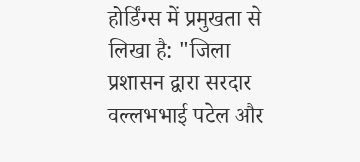होर्डिंग्स में प्रमुखता से लिखा है: "जिला प्रशासन द्वारा सरदार वल्लभभाई पटेल और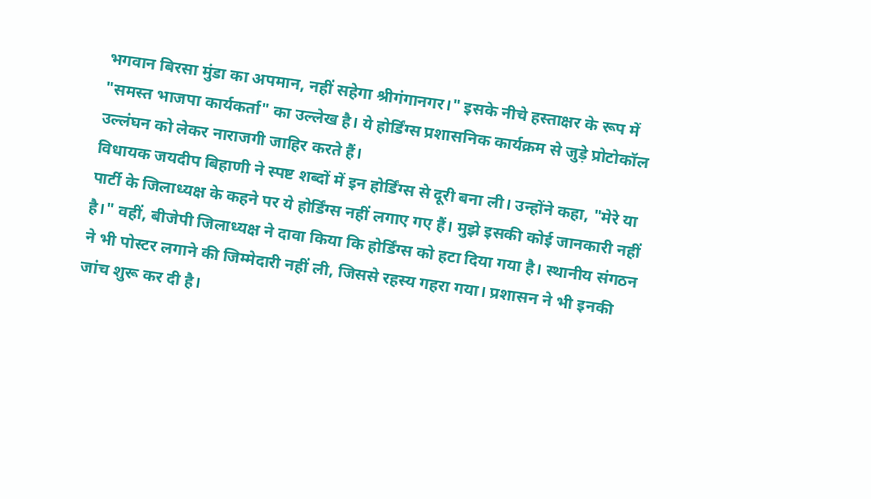भगवान बिरसा मुंडा का अपमान, नहीं सहेगा श्रीगंगानगर।" इसके नीचे हस्ताक्षर के रूप में "समस्त भाजपा कार्यकर्ता" का उल्लेख है। ये होर्डिंग्स प्रशासनिक कार्यक्रम से जुड़े प्रोटोकॉल उल्लंघन को लेकर नाराजगी जाहिर करते हैं।
विधायक जयदीप बिहाणी ने स्पष्ट शब्दों में इन होर्डिंग्स से दूरी बना ली। उन्होंने कहा, "मेरे या पार्टी के जिलाध्यक्ष के कहने पर ये होर्डिंग्स नहीं लगाए गए हैं। मुझे इसकी कोई जानकारी नहीं है।" वहीं, बीजेपी जिलाध्यक्ष ने दावा किया कि होर्डिंग्स को हटा दिया गया है। स्थानीय संगठन ने भी पोस्टर लगाने की जिम्मेदारी नहीं ली, जिससे रहस्य गहरा गया। प्रशासन ने भी इनकी जांच शुरू कर दी है।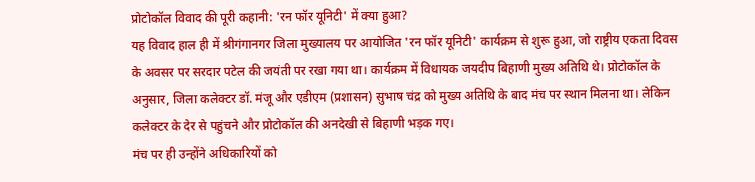प्रोटोकॉल विवाद की पूरी कहानी: 'रन फॉर यूनिटी' में क्या हुआ?
यह विवाद हाल ही में श्रीगंगानगर जिला मुख्यालय पर आयोजित 'रन फॉर यूनिटी' कार्यक्रम से शुरू हुआ, जो राष्ट्रीय एकता दिवस के अवसर पर सरदार पटेल की जयंती पर रखा गया था। कार्यक्रम में विधायक जयदीप बिहाणी मुख्य अतिथि थे। प्रोटोकॉल के अनुसार, जिला कलेक्टर डॉ. मंजू और एडीएम (प्रशासन) सुभाष चंद्र को मुख्य अतिथि के बाद मंच पर स्थान मिलना था। लेकिन कलेक्टर के देर से पहुंचने और प्रोटोकॉल की अनदेखी से बिहाणी भड़क गए।
मंच पर ही उन्होंने अधिकारियों को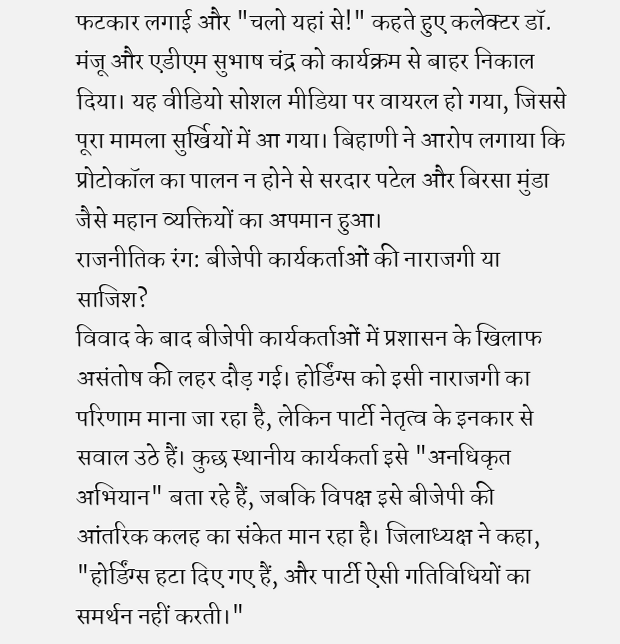फटकार लगाई और "चलो यहां से!" कहते हुए कलेक्टर डॉ. मंजू और एडीएम सुभाष चंद्र को कार्यक्रम से बाहर निकाल दिया। यह वीडियो सोशल मीडिया पर वायरल हो गया, जिससे पूरा मामला सुर्खियों में आ गया। बिहाणी ने आरोप लगाया कि प्रोटोकॉल का पालन न होने से सरदार पटेल और बिरसा मुंडा जैसे महान व्यक्तियों का अपमान हुआ।
राजनीतिक रंग: बीजेपी कार्यकर्ताओं की नाराजगी या साजिश?
विवाद के बाद बीजेपी कार्यकर्ताओं में प्रशासन के खिलाफ असंतोष की लहर दौड़ गई। होर्डिंग्स को इसी नाराजगी का परिणाम माना जा रहा है, लेकिन पार्टी नेतृत्व के इनकार से सवाल उठे हैं। कुछ स्थानीय कार्यकर्ता इसे "अनधिकृत अभियान" बता रहे हैं, जबकि विपक्ष इसे बीजेपी की आंतरिक कलह का संकेत मान रहा है। जिलाध्यक्ष ने कहा, "होर्डिंग्स हटा दिए गए हैं, और पार्टी ऐसी गतिविधियों का समर्थन नहीं करती।"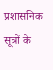प्रशासनिक सूत्रों के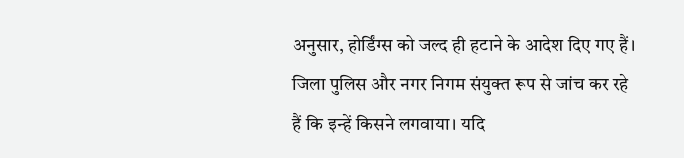अनुसार, होर्डिंग्स को जल्द ही हटाने के आदेश दिए गए हैं। जिला पुलिस और नगर निगम संयुक्त रूप से जांच कर रहे हैं कि इन्हें किसने लगवाया। यदि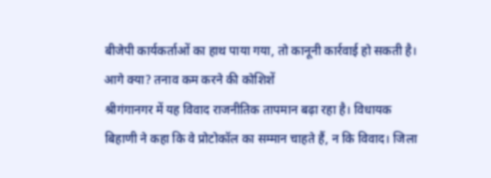बीजेपी कार्यकर्ताओं का हाथ पाया गया, तो कानूनी कार्रवाई हो सकती है।
आगे क्या? तनाव कम करने की कोशिशें
श्रीगंगानगर में यह विवाद राजनीतिक तापमान बढ़ा रहा है। विधायक बिहाणी ने कहा कि वे प्रोटोकॉल का सम्मान चाहते हैं, न कि विवाद। जिला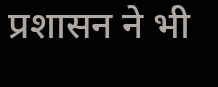प्रशासन ने भी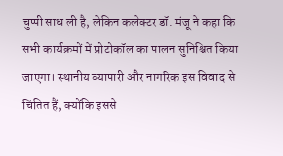चुप्पी साध ली है, लेकिन कलेक्टर डॉ. मंजू ने कहा कि सभी कार्यक्रमों में प्रोटोकॉल का पालन सुनिश्चित किया जाएगा। स्थानीय व्यापारी और नागरिक इस विवाद से चिंतित हैं, क्योंकि इससे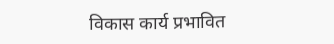विकास कार्य प्रभावित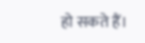हो सकते हैं।